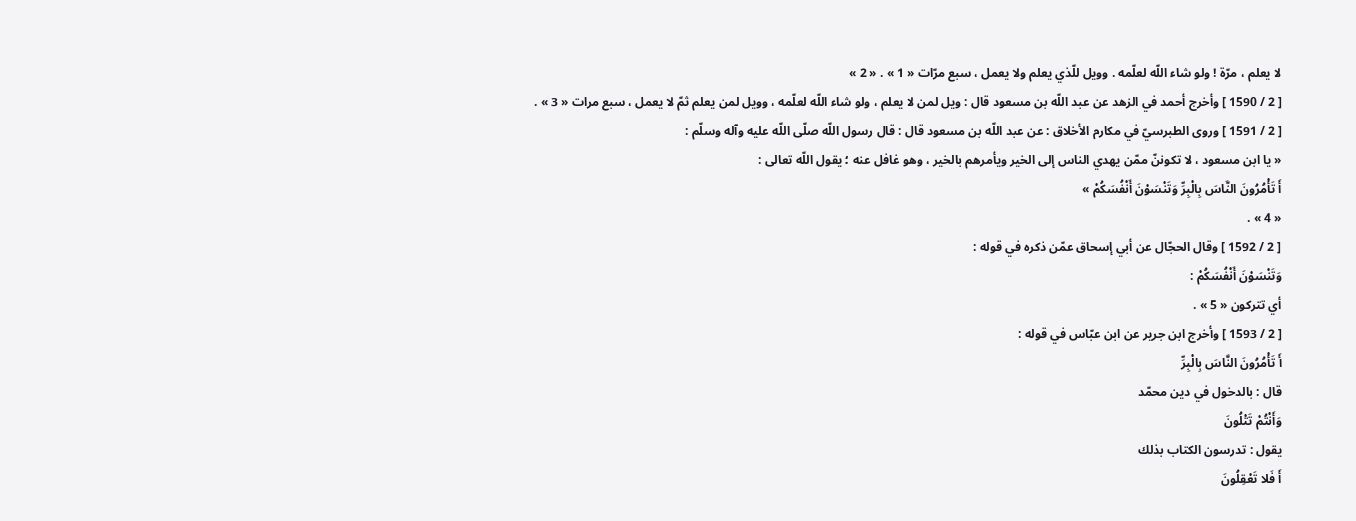لا يعلم ، مرّة ! ولو شاء اللّه لعلّمه . وويل للّذي يعلم ولا يعمل ، سبع مرّات « 1 » . « 2 »
[ 2 / 1590 ] وأخرج أحمد في الزهد عن عبد اللّه بن مسعود قال : ويل لمن لا يعلم ، ولو شاء اللّه لعلّمه ، وويل لمن يعلم ثمّ لا يعمل ، سبع مرات « 3 » .
[ 2 / 1591 ] وروى الطبرسيّ في مكارم الأخلاق : عن عبد اللّه بن مسعود قال : قال رسول اللّه صلّى اللّه عليه وآله وسلّم :
« يا ابن مسعود ، لا تكوننّ ممّن يهدي الناس إلى الخير ويأمرهم بالخير ، وهو غافل عنه ؛ يقول اللّه تعالى :
أَ تَأْمُرُونَ النَّاسَ بِالْبِرِّ وَتَنْسَوْنَ أَنْفُسَكُمْ »
« 4 » .
[ 2 / 1592 ] وقال الحجّال عن أبي إسحاق عمّن ذكره في قوله :
وَتَنْسَوْنَ أَنْفُسَكُمْ :
أي تتركون « 5 » .
[ 2 / 1593 ] وأخرج ابن جرير عن ابن عبّاس في قوله :
أَ تَأْمُرُونَ النَّاسَ بِالْبِرِّ
قال : بالدخول في دين محمّد
وَأَنْتُمْ تَتْلُونَ
يقول : تدرسون الكتاب بذلك
أَ فَلا تَعْقِلُونَ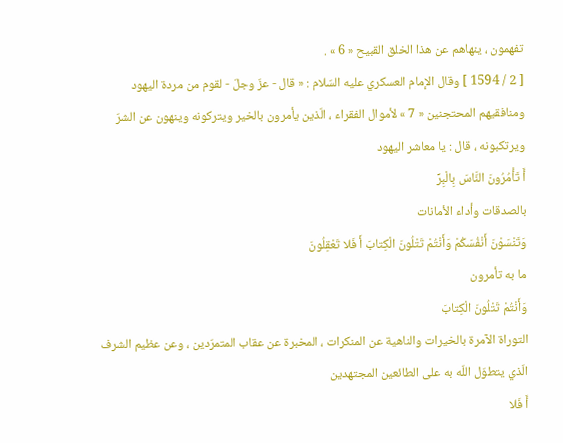تفهمون ، ينهاهم عن هذا الخلق القبيح « 6 » .
[ 2 / 1594 ] وقال الإمام العسكري عليه السّلام : « قال - عزّ وجلّ - لقوم من مردة اليهود ومنافقيهم المحتجنين « 7 » لأموال الفقراء ، الّذين يأمرون بالخير ويتركونه وينهون عن الشرّ ويرتكبونه ، قال : يا معاشر اليهود
أَ تَأْمُرُونَ النَّاسَ بِالْبِرِّ
بالصدقات وأداء الأمانات
وَتَنْسَوْنَ أَنْفُسَكُمْ وَأَنْتُمْ تَتْلُونَ الْكِتابَ أَ فَلا تَعْقِلُونَ
ما به تأمرون
وَأَنْتُمْ تَتْلُونَ الْكِتابَ
التوراة الآمرة بالخيرات والناهية عن المنكرات ، المخبرة عن عقاب المتمرّدين ، وعن عظيم الشرف الّذي يتطوّل اللّه به على الطائعين المجتهدين
أَ فَلا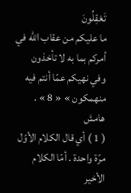تَعْقِلُونَ
ما عليكم من عقاب اللّه في أمركم بما به لا تأخذون وفي نهيكم عمّا أنتم فيه منهمكون » « 8 » .
هامش
( 1 ) أي قال الكلام الأوّل مرّة واحدة . أمّا الكلام الأخير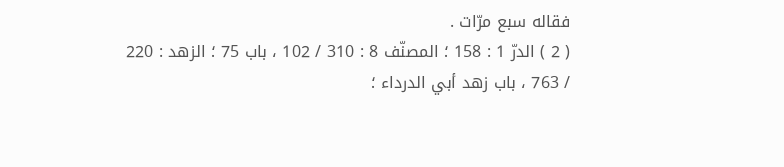فقاله سبع مرّات .
( 2 ) الدرّ 1 : 158 ؛ المصنّف 8 : 310 / 102 ، باب 75 ؛ الزهد : 220 / 763 ، باب زهد أبي الدرداء ؛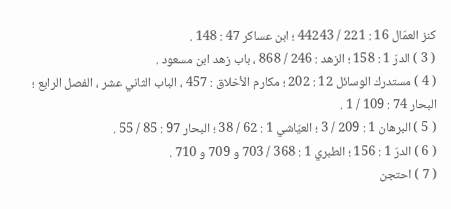كنز العمّال 16 : 221 / 44243 ؛ ابن عساكر 47 : 148 .
( 3 ) الدرّ 1 : 158 ؛ الزهد : 246 / 868 ، باب زهد ابن مسعود .
( 4 ) مستدرك الوسائل 12 : 202 ؛ مكارم الأخلاق : 457 ، الباب الثاني عشر ، الفصل الرابع ؛ البحار 74 : 109 / 1 .
( 5 ) البرهان 1 : 209 / 3 ؛ العيّاشي 1 : 62 / 38 ؛ البحار 97 : 85 / 55 .
( 6 ) الدرّ 1 : 156 ؛ الطبري 1 : 368 / 703 و 709 و 710 .
( 7 ) احتجن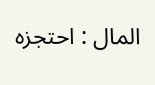المال : احتجزه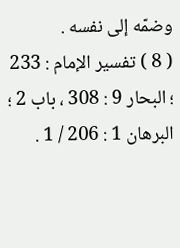وضمّه إلى نفسه .
( 8 ) تفسير الإمام : 233 ؛ البحار 9 : 308 ، باب 2 ؛ البرهان 1 : 206 / 1 .